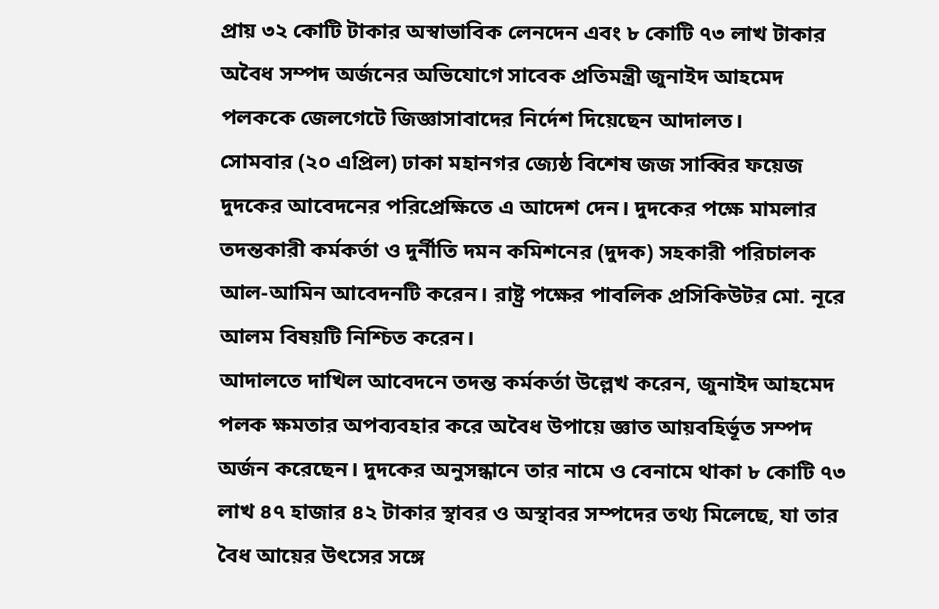প্রায় ৩২ কোটি টাকার অস্বাভাবিক লেনদেন এবং ৮ কোটি ৭৩ লাখ টাকার অবৈধ সম্পদ অর্জনের অভিযোগে সাবেক প্রতিমন্ত্রী জুনাইদ আহমেদ পলককে জেলগেটে জিজ্ঞাসাবাদের নির্দেশ দিয়েছেন আদালত।
সোমবার (২০ এপ্রিল) ঢাকা মহানগর জ্যেষ্ঠ বিশেষ জজ সাব্বির ফয়েজ দুদকের আবেদনের পরিপ্রেক্ষিতে এ আদেশ দেন। দুদকের পক্ষে মামলার তদন্তকারী কর্মকর্তা ও দুর্নীতি দমন কমিশনের (দুদক) সহকারী পরিচালক আল-আমিন আবেদনটি করেন। রাষ্ট্র পক্ষের পাবলিক প্রসিকিউটর মো. নূরে আলম বিষয়টি নিশ্চিত করেন।
আদালতে দাখিল আবেদনে তদন্ত কর্মকর্তা উল্লেখ করেন, জুনাইদ আহমেদ পলক ক্ষমতার অপব্যবহার করে অবৈধ উপায়ে জ্ঞাত আয়বহির্ভূত সম্পদ অর্জন করেছেন। দুদকের অনুসন্ধানে তার নামে ও বেনামে থাকা ৮ কোটি ৭৩ লাখ ৪৭ হাজার ৪২ টাকার স্থাবর ও অস্থাবর সম্পদের তথ্য মিলেছে, যা তার বৈধ আয়ের উৎসের সঙ্গে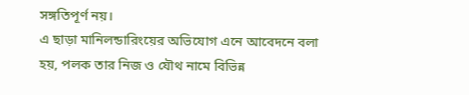সঙ্গতিপূর্ণ নয়।
এ ছাড়া মানিলন্ডারিংয়ের অভিযোগ এনে আবেদনে বলা হয়, পলক তার নিজ ও যৌথ নামে বিভিন্ন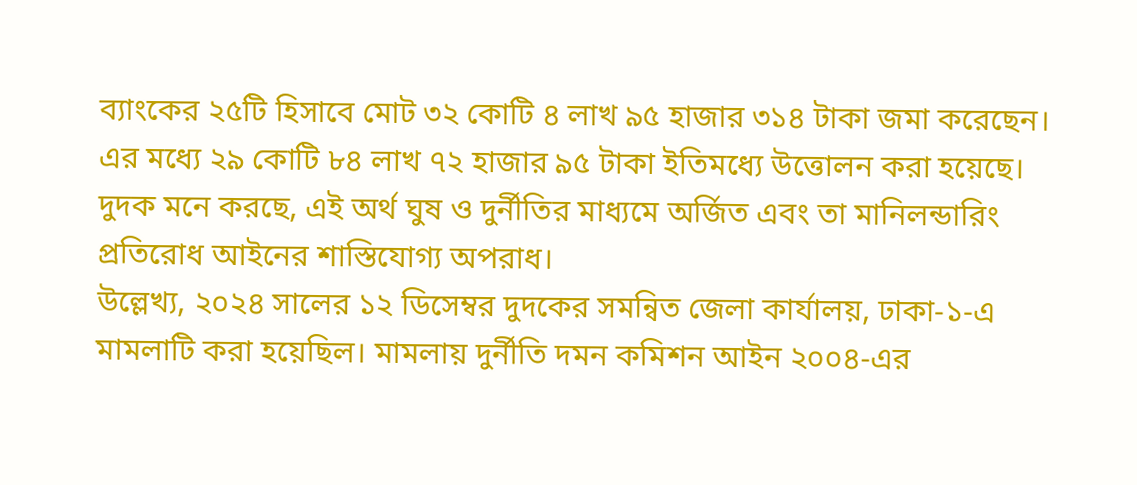ব্যাংকের ২৫টি হিসাবে মোট ৩২ কোটি ৪ লাখ ৯৫ হাজার ৩১৪ টাকা জমা করেছেন। এর মধ্যে ২৯ কোটি ৮৪ লাখ ৭২ হাজার ৯৫ টাকা ইতিমধ্যে উত্তোলন করা হয়েছে।
দুদক মনে করছে, এই অর্থ ঘুষ ও দুর্নীতির মাধ্যমে অর্জিত এবং তা মানিলন্ডারিং প্রতিরোধ আইনের শাস্তিযোগ্য অপরাধ।
উল্লেখ্য, ২০২৪ সালের ১২ ডিসেম্বর দুদকের সমন্বিত জেলা কার্যালয়, ঢাকা-১-এ মামলাটি করা হয়েছিল। মামলায় দুর্নীতি দমন কমিশন আইন ২০০৪-এর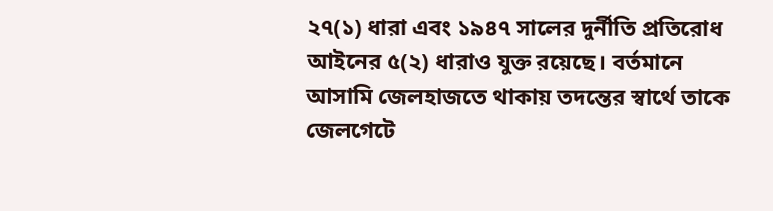২৭(১) ধারা এবং ১৯৪৭ সালের দুর্নীতি প্রতিরোধ আইনের ৫(২) ধারাও যুক্ত রয়েছে। বর্তমানে আসামি জেলহাজতে থাকায় তদন্তের স্বার্থে তাকে জেলগেটে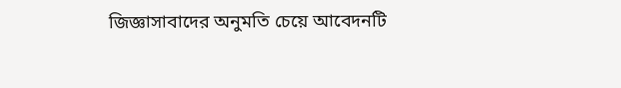জিজ্ঞাসাবাদের অনুমতি চেয়ে আবেদনটি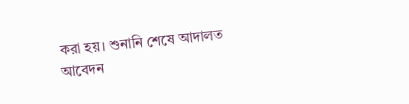করা হয়। শুনানি শেষে আদালত আবেদন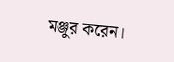মঞ্জুর করেন।